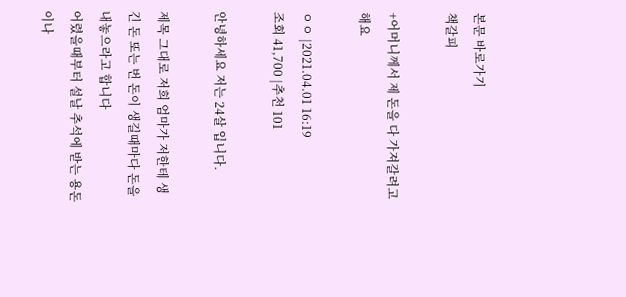본문 바로가기
책갈피

+어머니께서 제 돈을 다 가져갈려고해요

ㅇㅇ |2021.04.01 16:19
조회 41,700 |추천 101

안녕하세요 저는 24살 입니다.

제목 그대로 저희 엄마가 저한테 생긴 돈 또는 번 돈이 생길때마다 돈을 내놓으라고 합니다
어렸을때부터 설날 추석에 받는 용돈이나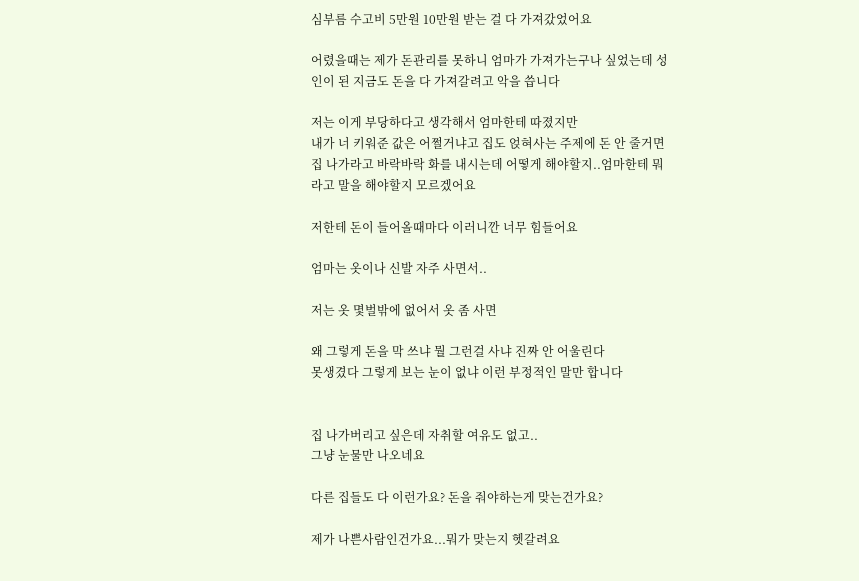심부름 수고비 5만원 10만원 받는 걸 다 가져갔었어요

어렸을때는 제가 돈관리를 못하니 엄마가 가져가는구나 싶었는데 성인이 된 지금도 돈을 다 가져갈려고 악을 씁니다

저는 이게 부당하다고 생각해서 엄마한테 따졌지만
내가 너 키워준 값은 어쩔거냐고 집도 얹혀사는 주제에 돈 안 줄거면 집 나가라고 바락바락 화를 내시는데 어떻게 해야할지..엄마한테 뭐라고 말을 해야할지 모르겠어요

저한테 돈이 들어올때마다 이러니깐 너무 힘들어요

엄마는 옷이나 신발 자주 사면서..

저는 옷 몇벌밖에 없어서 옷 좀 사면

왜 그렇게 돈을 막 쓰냐 뭘 그런걸 사냐 진짜 안 어울린다
못생겼다 그렇게 보는 눈이 없냐 이런 부정적인 말만 합니다


집 나가버리고 싶은데 자취할 여유도 없고..
그냥 눈물만 나오네요

다른 집들도 다 이런가요? 돈을 줘야하는게 맞는건가요?

제가 나쁜사람인건가요...뭐가 맞는지 헷갈려요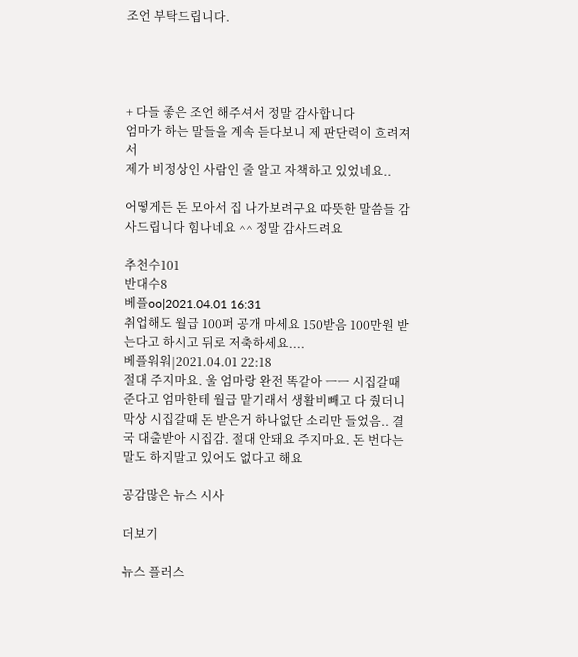조언 부탁드립니다.




+ 다들 좋은 조언 해주셔서 정말 감사합니다
엄마가 하는 말들을 계속 듣다보니 제 판단력이 흐려져서
제가 비정상인 사람인 줄 알고 자책하고 있었네요..

어떻게든 돈 모아서 집 나가보려구요 따뜻한 말씀들 감사드립니다 힘나네요 ^^ 정말 감사드려요

추천수101
반대수8
베플oo|2021.04.01 16:31
취업해도 월급 100퍼 공개 마세요 150받음 100만원 받는다고 하시고 뒤로 저축하세요....
베플워워|2021.04.01 22:18
절대 주지마요. 울 엄마랑 완전 똑같아 ㅡㅡ 시집갈때 준다고 엄마한테 월급 맡기래서 생활비빼고 다 줬더니 막상 시집갈때 돈 받은거 하나없단 소리만 들었음.. 결국 대출받아 시집감. 절대 안돼요 주지마요. 돈 번다는 말도 하지말고 있어도 없다고 해요

공감많은 뉴스 시사

더보기

뉴스 플러스